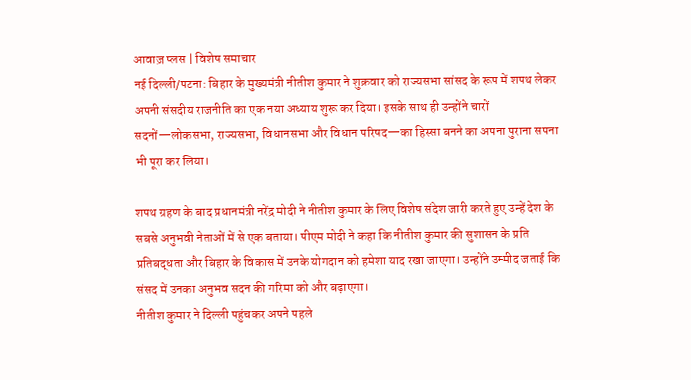आवाज़ प्लस | विशेष समाचार
नई दिल्ली/पटना: बिहार के मुख्यमंत्री नीतीश कुमार ने शुक्रवार को राज्यसभा सांसद के रूप में शपथ लेकर अपनी संसदीय राजनीति का एक नया अध्याय शुरू कर दिया। इसके साथ ही उन्होंने चारों सदनों—लोकसभा, राज्यसभा, विधानसभा और विधान परिषद—का हिस्सा बनने का अपना पुराना सपना भी पूरा कर लिया।

शपथ ग्रहण के बाद प्रधानमंत्री नरेंद्र मोदी ने नीतीश कुमार के लिए विशेष संदेश जारी करते हुए उन्हें देश के सबसे अनुभवी नेताओं में से एक बताया। पीएम मोदी ने कहा कि नीतीश कुमार की सुशासन के प्रति प्रतिबद्धता और बिहार के विकास में उनके योगदान को हमेशा याद रखा जाएगा। उन्होंने उम्मीद जताई कि संसद में उनका अनुभव सदन की गरिमा को और बढ़ाएगा।
नीतीश कुमार ने दिल्ली पहुंचकर अपने पहले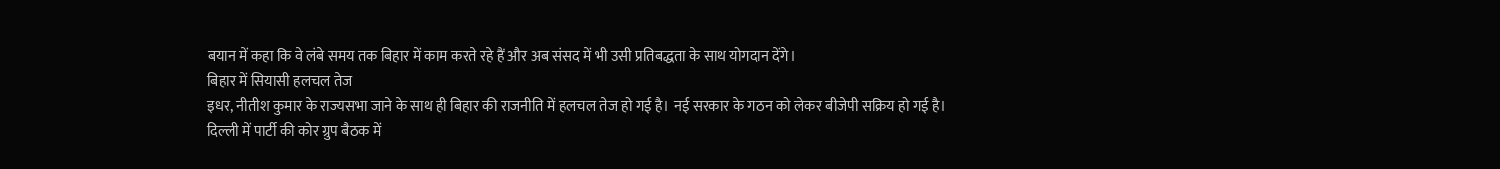बयान में कहा कि वे लंबे समय तक बिहार में काम करते रहे हैं और अब संसद में भी उसी प्रतिबद्धता के साथ योगदान देंगे।
बिहार में सियासी हलचल तेज
इधर, नीतीश कुमार के राज्यसभा जाने के साथ ही बिहार की राजनीति में हलचल तेज हो गई है। नई सरकार के गठन को लेकर बीजेपी सक्रिय हो गई है। दिल्ली में पार्टी की कोर ग्रुप बैठक में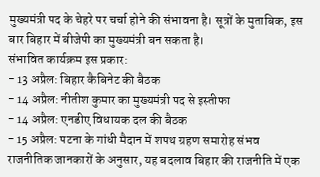मुख्यमंत्री पद के चेहरे पर चर्चा होने की संभावना है। सूत्रों के मुताबिक, इस बार बिहार में बीजेपी का मुख्यमंत्री बन सकता है।
संभावित कार्यक्रम इस प्रकार:
- 13 अप्रैल: बिहार कैबिनेट की बैठक
- 14 अप्रैल: नीतीश कुमार का मुख्यमंत्री पद से इस्तीफा
- 14 अप्रैल: एनडीए विधायक दल की बैठक
- 15 अप्रैल: पटना के गांधी मैदान में शपथ ग्रहण समारोह संभव
राजनीतिक जानकारों के अनुसार, यह बदलाव बिहार की राजनीति में एक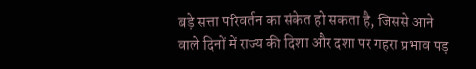बड़े सत्ता परिवर्तन का संकेत हो सकता है, जिससे आने वाले दिनों में राज्य की दिशा और दशा पर गहरा प्रभाव पड़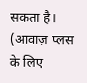सकता है।
(आवाज़ प्लस के लिए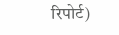रिपोर्ट)